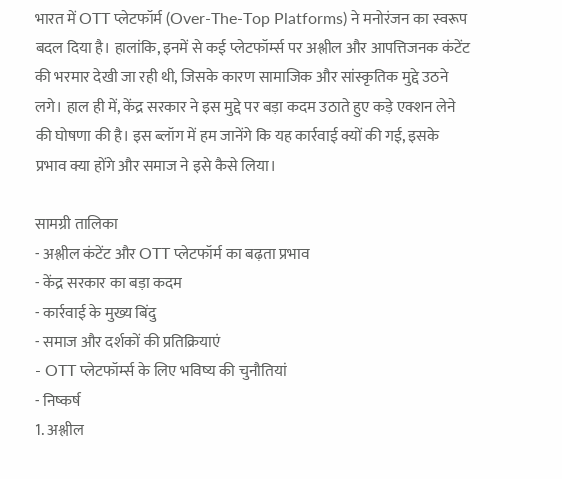भारत में OTT प्लेटफॉर्म (Over-The-Top Platforms) ने मनोरंजन का स्वरूप बदल दिया है। हालांकि, इनमें से कई प्लेटफॉर्म्स पर अश्लील और आपत्तिजनक कंटेंट की भरमार देखी जा रही थी, जिसके कारण सामाजिक और सांस्कृतिक मुद्दे उठने लगे। हाल ही में, केंद्र सरकार ने इस मुद्दे पर बड़ा कदम उठाते हुए कड़े एक्शन लेने की घोषणा की है। इस ब्लॉग में हम जानेंगे कि यह कार्रवाई क्यों की गई, इसके प्रभाव क्या होंगे और समाज ने इसे कैसे लिया।

सामग्री तालिका
- अश्लील कंटेंट और OTT प्लेटफॉर्म का बढ़ता प्रभाव
- केंद्र सरकार का बड़ा कदम
- कार्रवाई के मुख्य बिंदु
- समाज और दर्शकों की प्रतिक्रियाएं
- OTT प्लेटफॉर्म्स के लिए भविष्य की चुनौतियां
- निष्कर्ष
1. अश्लील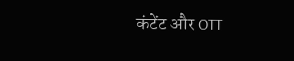कंटेंट और OTT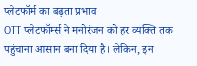प्लेटफॉर्म का बढ़ता प्रभाव
OTT प्लेटफॉर्म्स ने मनोरंजन को हर व्यक्ति तक पहुंचाना आसान बना दिया है। लेकिन, इन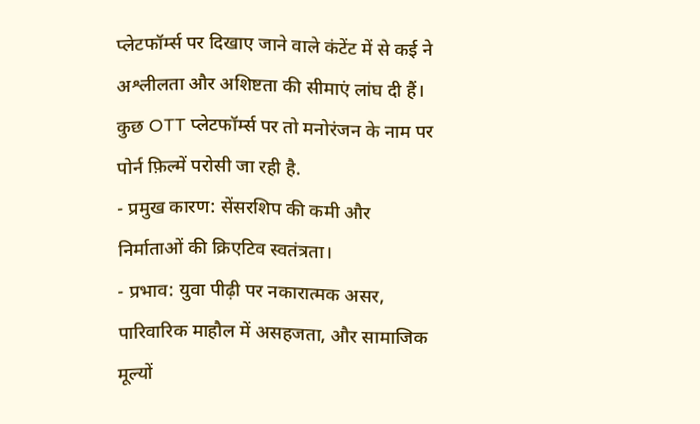प्लेटफॉर्म्स पर दिखाए जाने वाले कंटेंट में से कई ने अश्लीलता और अशिष्टता की सीमाएं लांघ दी हैं। कुछ OTT प्लेटफॉर्म्स पर तो मनोरंजन के नाम पर पोर्न फ़िल्में परोसी जा रही है.
- प्रमुख कारण: सेंसरशिप की कमी और निर्माताओं की क्रिएटिव स्वतंत्रता।
- प्रभाव: युवा पीढ़ी पर नकारात्मक असर, पारिवारिक माहौल में असहजता, और सामाजिक मूल्यों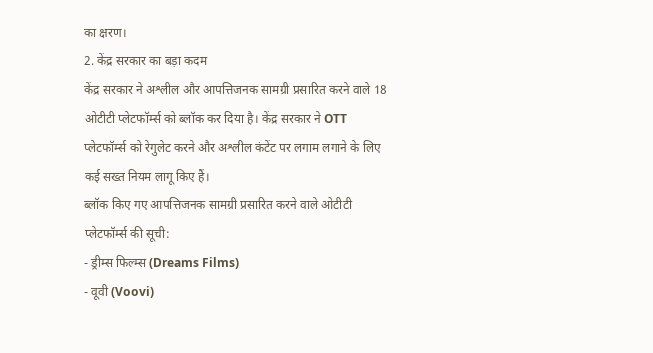का क्षरण।
2. केंद्र सरकार का बड़ा कदम
केंद्र सरकार ने अश्लील और आपत्तिजनक सामग्री प्रसारित करने वाले 18 ओटीटी प्लेटफॉर्म्स को ब्लॉक कर दिया है। केंद्र सरकार ने OTT प्लेटफॉर्म्स को रेगुलेट करने और अश्लील कंटेंट पर लगाम लगाने के लिए कई सख्त नियम लागू किए हैं।
ब्लॉक किए गए आपत्तिजनक सामग्री प्रसारित करने वाले ओटीटी प्लेटफॉर्म्स की सूची:
- ड्रीम्स फिल्म्स (Dreams Films)
- वूवी (Voovi)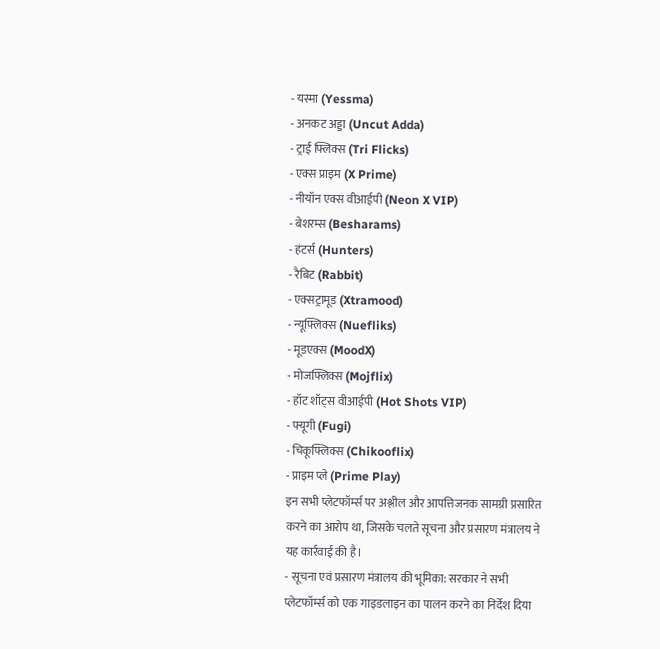- यस्मा (Yessma)
- अनकट अड्डा (Uncut Adda)
- ट्राई फ्लिक्स (Tri Flicks)
- एक्स प्राइम (X Prime)
- नीयॉन एक्स वीआईपी (Neon X VIP)
- बेशरम्स (Besharams)
- हंटर्स (Hunters)
- रैबिट (Rabbit)
- एक्सट्रामूड (Xtramood)
- न्यूफ्लिक्स (Nuefliks)
- मूडएक्स (MoodX)
- मोजफ्लिक्स (Mojflix)
- हॉट शॉट्स वीआईपी (Hot Shots VIP)
- फ्यूगी (Fugi)
- चिकूफ्लिक्स (Chikooflix)
- प्राइम प्ले (Prime Play)
इन सभी प्लेटफॉर्म्स पर अश्लील और आपत्तिजनक सामग्री प्रसारित करने का आरोप था, जिसके चलते सूचना और प्रसारण मंत्रालय ने यह कार्रवाई की है।
- सूचना एवं प्रसारण मंत्रालय की भूमिका: सरकार ने सभी प्लेटफॉर्म्स को एक गाइडलाइन का पालन करने का निर्देश दिया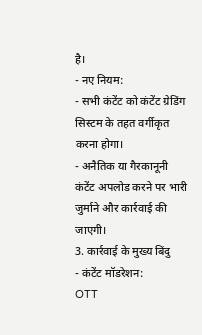है।
- नए नियम:
- सभी कंटेंट को कंटेंट ग्रेडिंग सिस्टम के तहत वर्गीकृत करना होगा।
- अनैतिक या गैरकानूनी कंटेंट अपलोड करने पर भारी जुर्माने और कार्रवाई की जाएगी।
3. कार्रवाई के मुख्य बिंदु
- कंटेंट मॉडरेशन:
OTT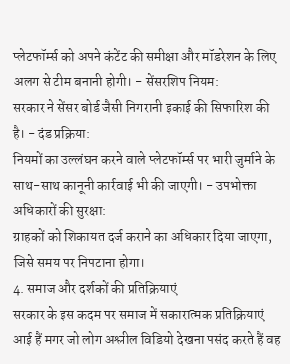प्लेटफॉर्म्स को अपने कंटेंट की समीक्षा और मॉडरेशन के लिए अलग से टीम बनानी होगी। - सेंसरशिप नियम:
सरकार ने सेंसर बोर्ड जैसी निगरानी इकाई की सिफारिश की है। - दंड प्रक्रिया:
नियमों का उल्लंघन करने वाले प्लेटफॉर्म्स पर भारी जुर्माने के साथ-साथ कानूनी कार्रवाई भी की जाएगी। - उपभोक्ता अधिकारों की सुरक्षा:
ग्राहकों को शिकायत दर्ज कराने का अधिकार दिया जाएगा, जिसे समय पर निपटाना होगा।
4. समाज और दर्शकों की प्रतिक्रियाएं
सरकार के इस कदम पर समाज में सकारात्मक प्रतिक्रियाएं आई हैं मगर जो लोग अश्लील विडियो देखना पसंद करते हैं वह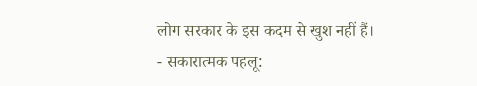लोग सरकार के इस कदम से खुश नहीं हैं।
- सकारात्मक पहलू: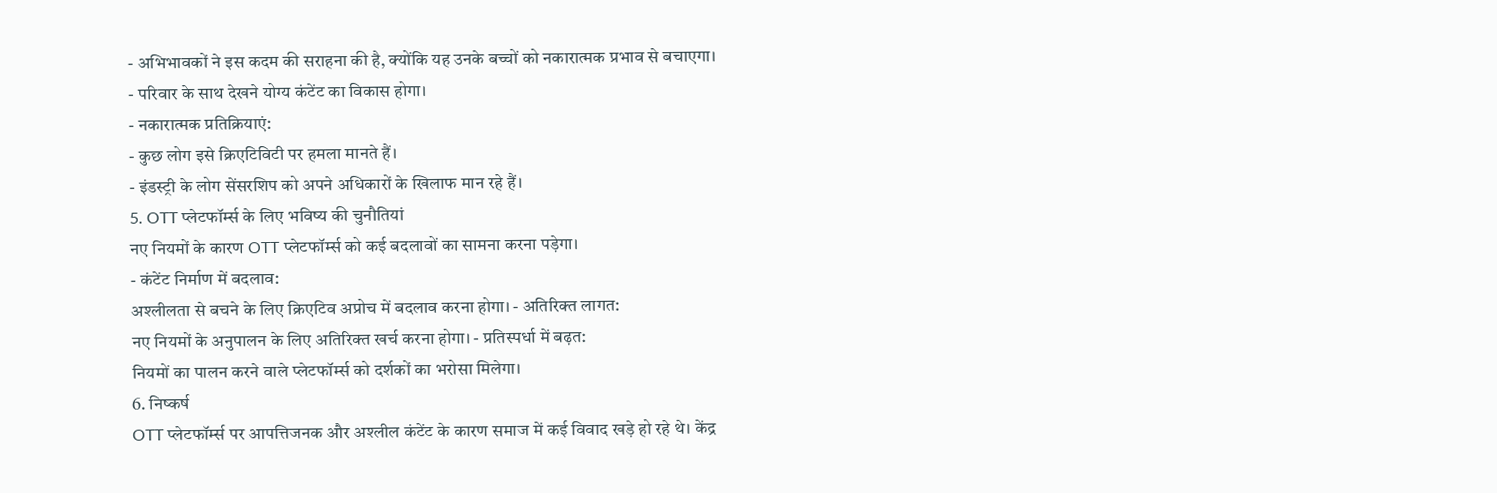- अभिभावकों ने इस कदम की सराहना की है, क्योंकि यह उनके बच्चों को नकारात्मक प्रभाव से बचाएगा।
- परिवार के साथ देखने योग्य कंटेंट का विकास होगा।
- नकारात्मक प्रतिक्रियाएं:
- कुछ लोग इसे क्रिएटिविटी पर हमला मानते हैं।
- इंडस्ट्री के लोग सेंसरशिप को अपने अधिकारों के खिलाफ मान रहे हैं।
5. OTT प्लेटफॉर्म्स के लिए भविष्य की चुनौतियां
नए नियमों के कारण OTT प्लेटफॉर्म्स को कई बदलावों का सामना करना पड़ेगा।
- कंटेंट निर्माण में बदलाव:
अश्लीलता से बचने के लिए क्रिएटिव अप्रोच में बदलाव करना होगा। - अतिरिक्त लागत:
नए नियमों के अनुपालन के लिए अतिरिक्त खर्च करना होगा। - प्रतिस्पर्धा में बढ़त:
नियमों का पालन करने वाले प्लेटफॉर्म्स को दर्शकों का भरोसा मिलेगा।
6. निष्कर्ष
OTT प्लेटफॉर्म्स पर आपत्तिजनक और अश्लील कंटेंट के कारण समाज में कई विवाद खड़े हो रहे थे। केंद्र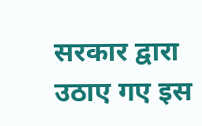सरकार द्वारा उठाए गए इस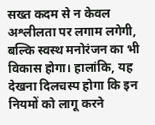सख्त कदम से न केवल अश्लीलता पर लगाम लगेगी, बल्कि स्वस्थ मनोरंजन का भी विकास होगा। हालांकि, यह देखना दिलचस्प होगा कि इन नियमों को लागू करने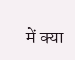में क्या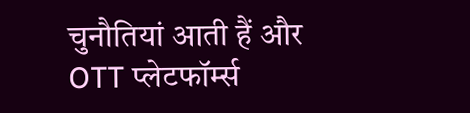चुनौतियां आती हैं और OTT प्लेटफॉर्म्स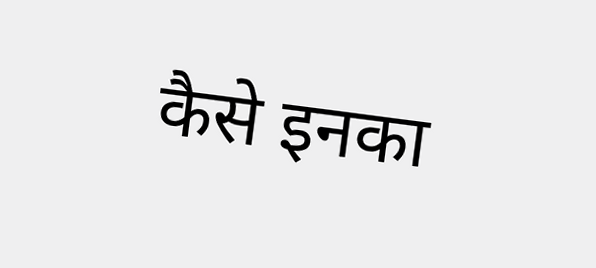कैसे इनका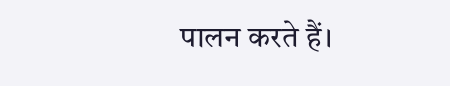पालन करते हैं।